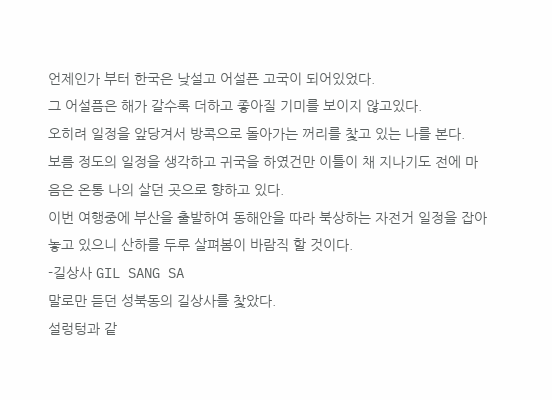언제인가 부터 한국은 낮설고 어설픈 고국이 되어있었다.
그 어설픔은 해가 갈수록 더하고 좋아질 기미를 보이지 않고있다.
오히려 일정을 앞당겨서 방콕으로 돌아가는 꺼리를 찿고 있는 나를 본다.
보름 정도의 일정을 생각하고 귀국을 하였건만 이틀이 채 지나기도 전에 마음은 온통 나의 살던 곳으로 향하고 있다.
이번 여행중에 부산을 출발하여 동해안을 따라 북상하는 자전거 일정을 잡아 놓고 있으니 산하를 두루 살펴봄이 바람직 할 것이다.
-길상사 GIL SANG SA
말로만 듣던 성북동의 길상사를 찿았다.
설렁텅과 같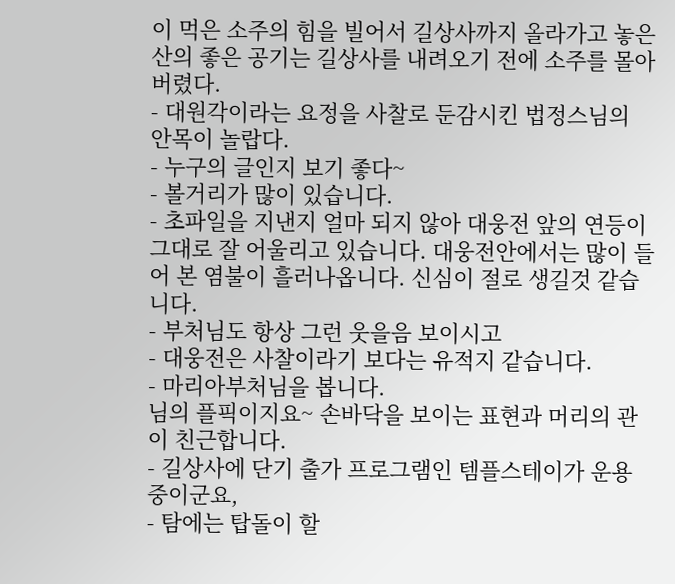이 먹은 소주의 힘을 빌어서 길상사까지 올라가고 놓은 산의 좋은 공기는 길상사를 내려오기 전에 소주를 몰아 버렸다.
- 대원각이라는 요정을 사찰로 둔감시킨 법정스님의 안목이 놀랍다.
- 누구의 글인지 보기 좋다~
- 볼거리가 많이 있습니다.
- 초파일을 지낸지 얼마 되지 않아 대웅전 앞의 연등이 그대로 잘 어울리고 있습니다. 대웅전안에서는 많이 들어 본 염불이 흘러나옵니다. 신심이 절로 생길것 같습니다.
- 부처님도 항상 그런 웃을음 보이시고
- 대웅전은 사찰이라기 보다는 유적지 같습니다.
- 마리아부처님을 봅니다.
님의 플픽이지요~ 손바닥을 보이는 표현과 머리의 관이 친근합니다.
- 길상사에 단기 출가 프로그램인 템플스테이가 운용중이군요,
- 탐에는 탑돌이 할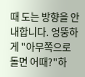때 도는 방향을 안내합니다. 엉뚱하게 "아무쪽으로 돌면 어때?"하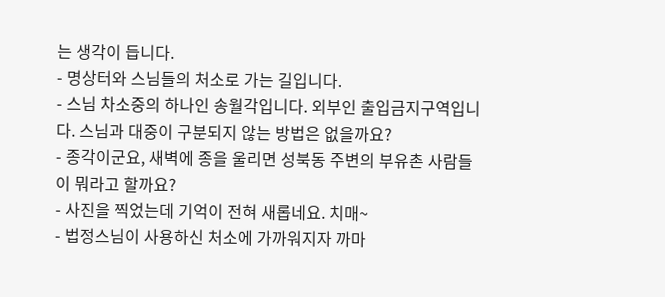는 생각이 듭니다.
- 명상터와 스님들의 처소로 가는 길입니다.
- 스님 차소중의 하나인 송월각입니다. 외부인 출입금지구역입니다. 스님과 대중이 구분되지 않는 방법은 없을까요?
- 종각이군요, 새벽에 종을 울리면 성북동 주변의 부유촌 사람들이 뭐라고 할까요?
- 사진을 찍었는데 기억이 전혀 새롭네요. 치매~
- 법정스님이 사용하신 처소에 가까워지자 까마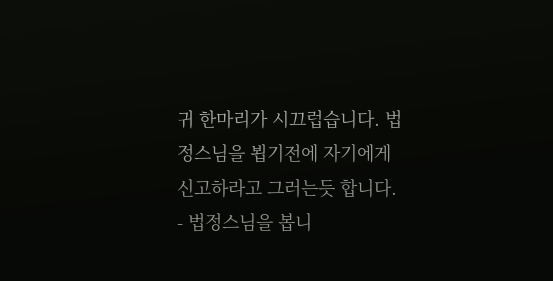귀 한마리가 시끄럽습니다. 법정스님을 뵙기전에 자기에게 신고하라고 그러는듯 합니다.
- 법정스님을 봅니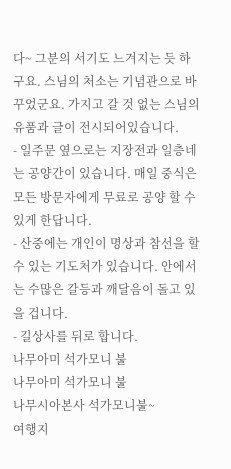다~ 그분의 서기도 느겨지는 듯 하구요. 스님의 처소는 기념관으로 바꾸었군요. 가지고 갈 것 없는 스님의 유품과 글이 전시되어있습니다.
- 일주문 옆으로는 지장전과 일층네는 공양간이 있습니다. 매일 중식은 모든 방문자에게 무료로 공양 할 수 있게 한답니다.
- 산중에는 개인이 명상과 참선을 할 수 있는 기도처가 있습니다. 안에서는 수많은 갈등과 깨달음이 돌고 있을 겁니다.
- 길상사를 뒤로 합니다.
나무아미 석가모니 불
나무아미 석가모니 불
나무시아본사 석가모니불~
여행지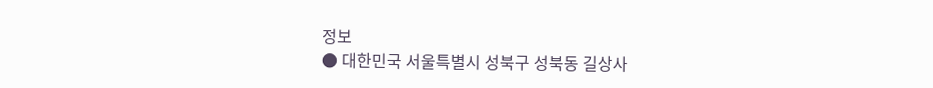정보
● 대한민국 서울특별시 성북구 성북동 길상사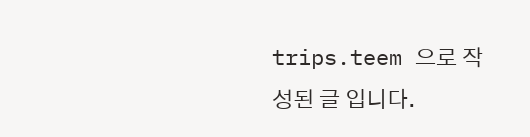trips.teem 으로 작성된 글 입니다.